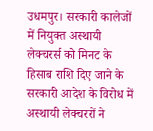उधमपुर। सरकारी कालेजों में नियुक्त अस्थायी लेक्चरर्स को मिनट के हिसाब राशि दिए जाने के सरकारी आदेश के विरोध में अस्थायी लेक्चररों ने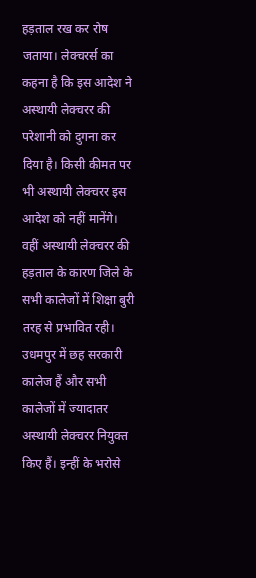हड़ताल रख कर रोष जताया। लेक्चरर्स का कहना है कि इस आदेश ने अस्थायी लेक्चरर की परेशानी को दुगना कर दिया है। किसी कीमत पर भी अस्थायी लेक्चरर इस आदेश को नहीं मानेंगे। वहीं अस्थायी लेक्चरर की हड़ताल के कारण जिले के सभी कालेजों में शिक्षा बुरी तरह से प्रभावित रही।
उधमपुर में छह सरकारी कालेज हैं और सभी कालेजों में ज्यादातर अस्थायी लेक्चरर नियुक्त किए हैं। इन्हीं के भरोसे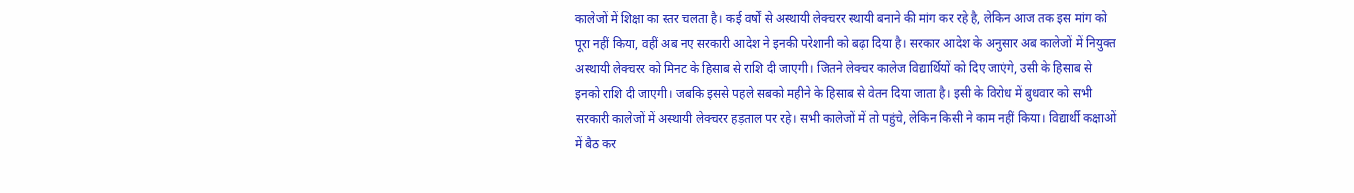कालेजों में शिक्षा का स्तर चलता है। कई वर्षों से अस्थायी लेक्चरर स्थायी बनाने की मांग कर रहे है, लेकिन आज तक इस मांग को पूरा नहीं किया, वहीं अब नए सरकारी आदेश ने इनकी परेशानी को बढ़ा दिया है। सरकार आदेश के अनुसार अब कालेजों में नियुक्त अस्थायी लेक्चरर को मिनट के हिसाब से राशि दी जाएगी। जितने लेक्चर कालेज विद्यार्थियों को दिए जाएंगे, उसी के हिसाब से इनको राशि दी जाएगी। जबकि इससे पहले सबको महीने के हिसाब से वेतन दिया जाता है। इसी के विरोध में बुधवार को सभी सरकारी कालेजों में अस्थायी लेक्चरर हड़ताल पर रहे। सभी कालेजों में तो पहुंचे, लेकिन किसी ने काम नहीं किया। विद्यार्थी कक्षाओं में बैठ कर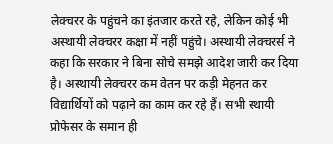लेक्चरर के पहुंचने का इंतजार करते रहे, लेकिन कोई भी अस्थायी लेक्चरर कक्षा में नहीं पहुंचे। अस्थायी लेक्चरर्स ने कहा कि सरकार ने बिना सोचे समझे आदेश जारी कर दिया है। अस्थायी लेक्चरर कम वेतन पर कड़ी मेहनत कर विद्यार्थियों को पढ़ाने का काम कर रहे हैं। सभी स्थायी प्रोफेसर के समान ही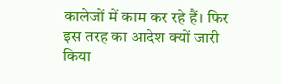कालेजों में काम कर रहे हैं। फिर इस तरह का आदेश क्यों जारी किया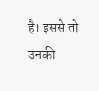है। इससे तो उनकी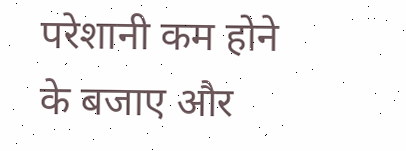परेशानी कम होने के बजाए और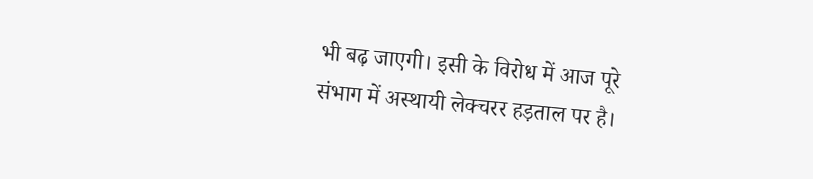भी बढ़ जाएगी। इसी के विरोध में आज पूरे संभाग में अस्थायी लेक्चरर हड़ताल पर है।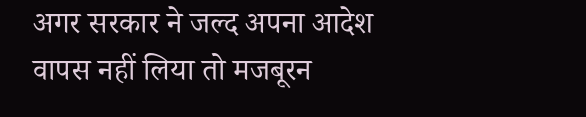अगर सरकार ने जल्द अपना आदेश वापस नहीं लिया तो मजबूरन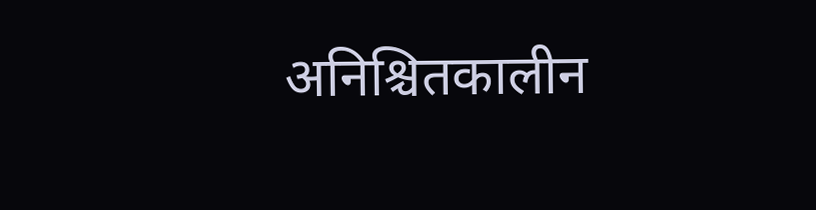अनिश्चितकालीन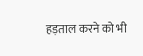हड़ताल करने को भी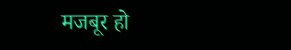मजबूर हो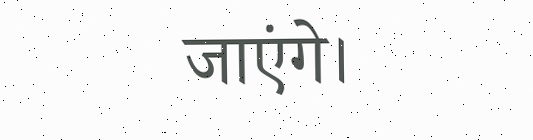जाएंगे।